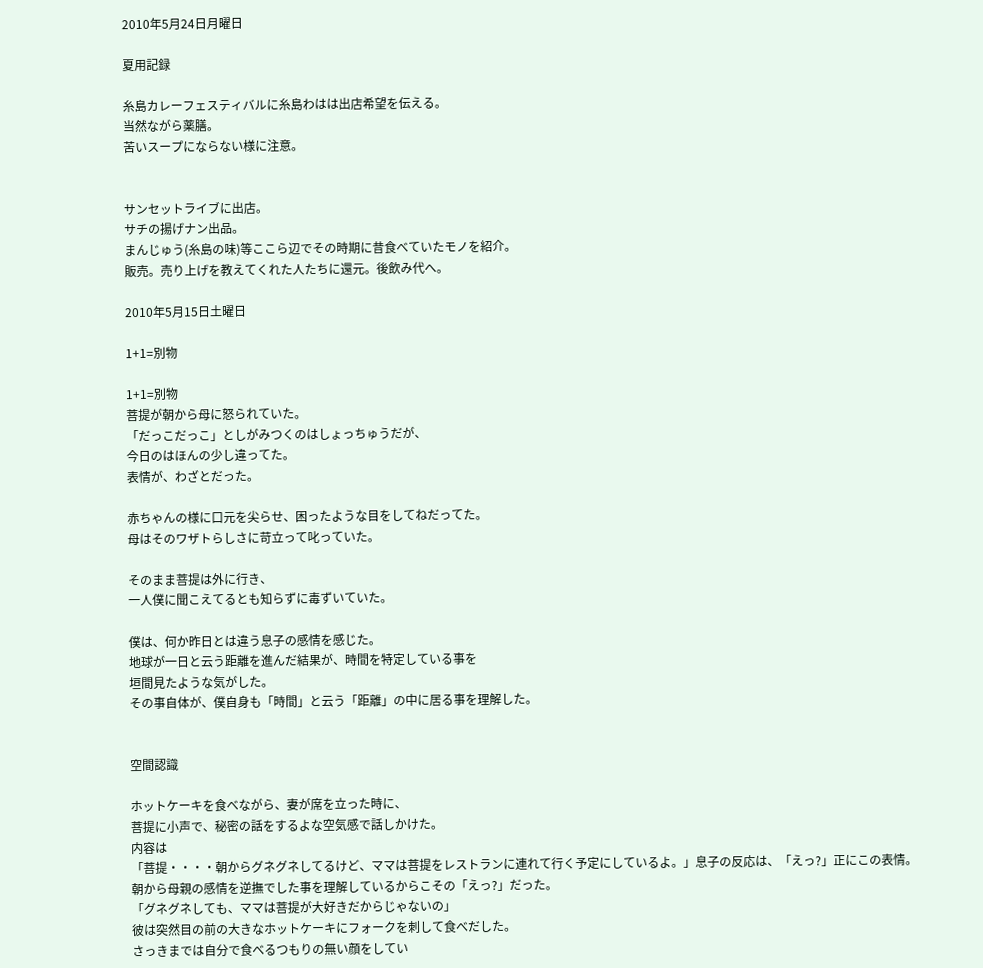2010年5月24日月曜日

夏用記録

糸島カレーフェスティバルに糸島わはは出店希望を伝える。
当然ながら薬膳。
苦いスープにならない様に注意。


サンセットライブに出店。
サチの揚げナン出品。
まんじゅう(糸島の味)等ここら辺でその時期に昔食べていたモノを紹介。
販売。売り上げを教えてくれた人たちに還元。後飲み代へ。

2010年5月15日土曜日

1+1=別物

1+1=別物
菩提が朝から母に怒られていた。
「だっこだっこ」としがみつくのはしょっちゅうだが、
今日のはほんの少し違ってた。
表情が、わざとだった。

赤ちゃんの様に口元を尖らせ、困ったような目をしてねだってた。
母はそのワザトらしさに苛立って叱っていた。

そのまま菩提は外に行き、
一人僕に聞こえてるとも知らずに毒ずいていた。

僕は、何か昨日とは違う息子の感情を感じた。
地球が一日と云う距離を進んだ結果が、時間を特定している事を
垣間見たような気がした。
その事自体が、僕自身も「時間」と云う「距離」の中に居る事を理解した。


空間認識

ホットケーキを食べながら、妻が席を立った時に、
菩提に小声で、秘密の話をするよな空気感で話しかけた。
内容は
「菩提・・・・朝からグネグネしてるけど、ママは菩提をレストランに連れて行く予定にしているよ。」息子の反応は、「えっ?」正にこの表情。
朝から母親の感情を逆撫でした事を理解しているからこその「えっ?」だった。
「グネグネしても、ママは菩提が大好きだからじゃないの」
彼は突然目の前の大きなホットケーキにフォークを刺して食べだした。
さっきまでは自分で食べるつもりの無い顔をしてい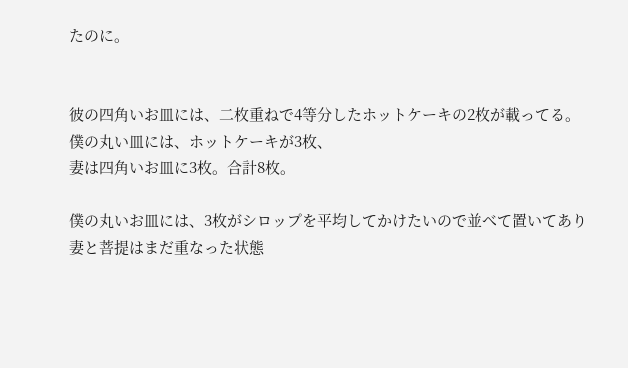たのに。


彼の四角いお皿には、二枚重ねで4等分したホットケーキの2枚が載ってる。
僕の丸い皿には、ホットケーキが3枚、
妻は四角いお皿に3枚。合計8枚。

僕の丸いお皿には、3枚がシロップを平均してかけたいので並べて置いてあり
妻と菩提はまだ重なった状態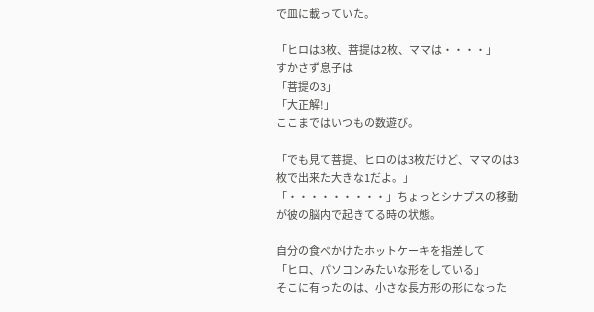で皿に載っていた。

「ヒロは3枚、菩提は2枚、ママは・・・・」
すかさず息子は
「菩提の3」
「大正解!」
ここまではいつもの数遊び。

「でも見て菩提、ヒロのは3枚だけど、ママのは3枚で出来た大きな1だよ。」
「・・・・・・・・・」ちょっとシナプスの移動が彼の脳内で起きてる時の状態。

自分の食べかけたホットケーキを指差して
「ヒロ、パソコンみたいな形をしている」
そこに有ったのは、小さな長方形の形になった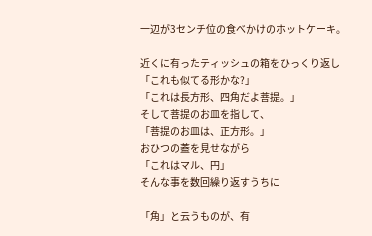一辺が3センチ位の食べかけのホットケーキ。

近くに有ったティッシュの箱をひっくり返し
「これも似てる形かな?」
「これは長方形、四角だよ菩提。」
そして菩提のお皿を指して、
「菩提のお皿は、正方形。」
おひつの蓋を見せながら
「これはマル、円」
そんな事を数回繰り返すうちに

「角」と云うものが、有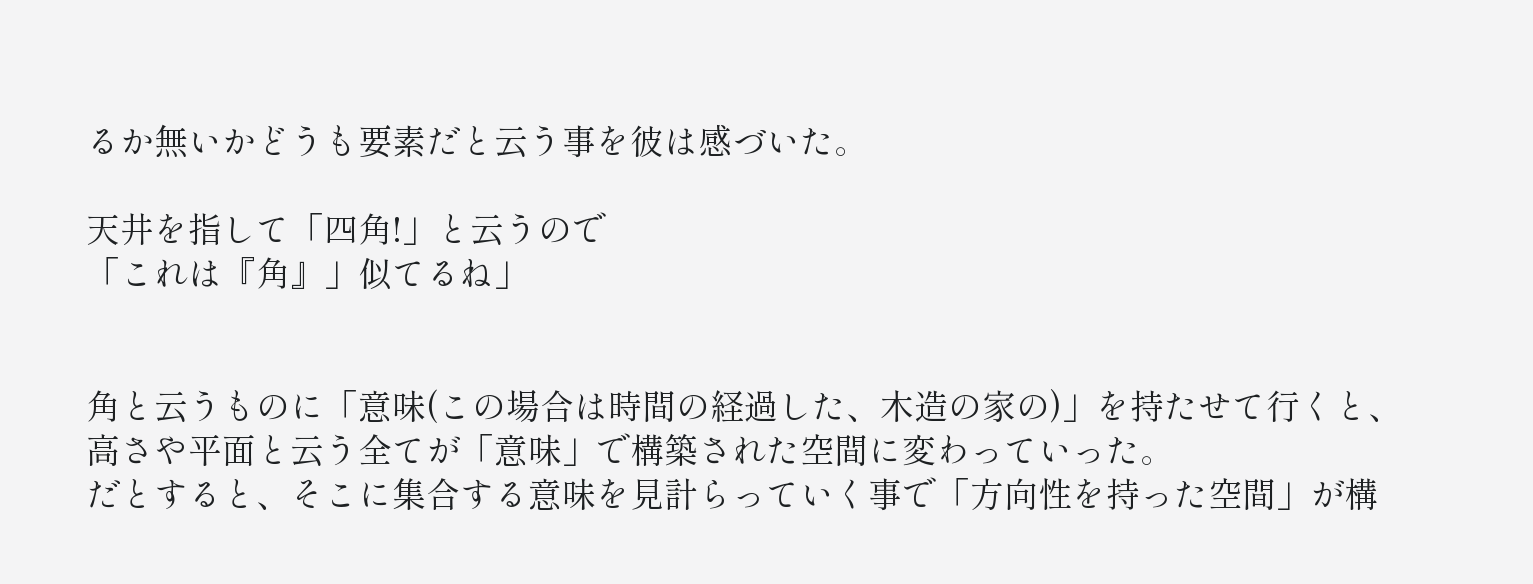るか無いかどうも要素だと云う事を彼は感づいた。

天井を指して「四角!」と云うので
「これは『角』」似てるね」


角と云うものに「意味(この場合は時間の経過した、木造の家の)」を持たせて行くと、高さや平面と云う全てが「意味」で構築された空間に変わっていった。
だとすると、そこに集合する意味を見計らっていく事で「方向性を持った空間」が構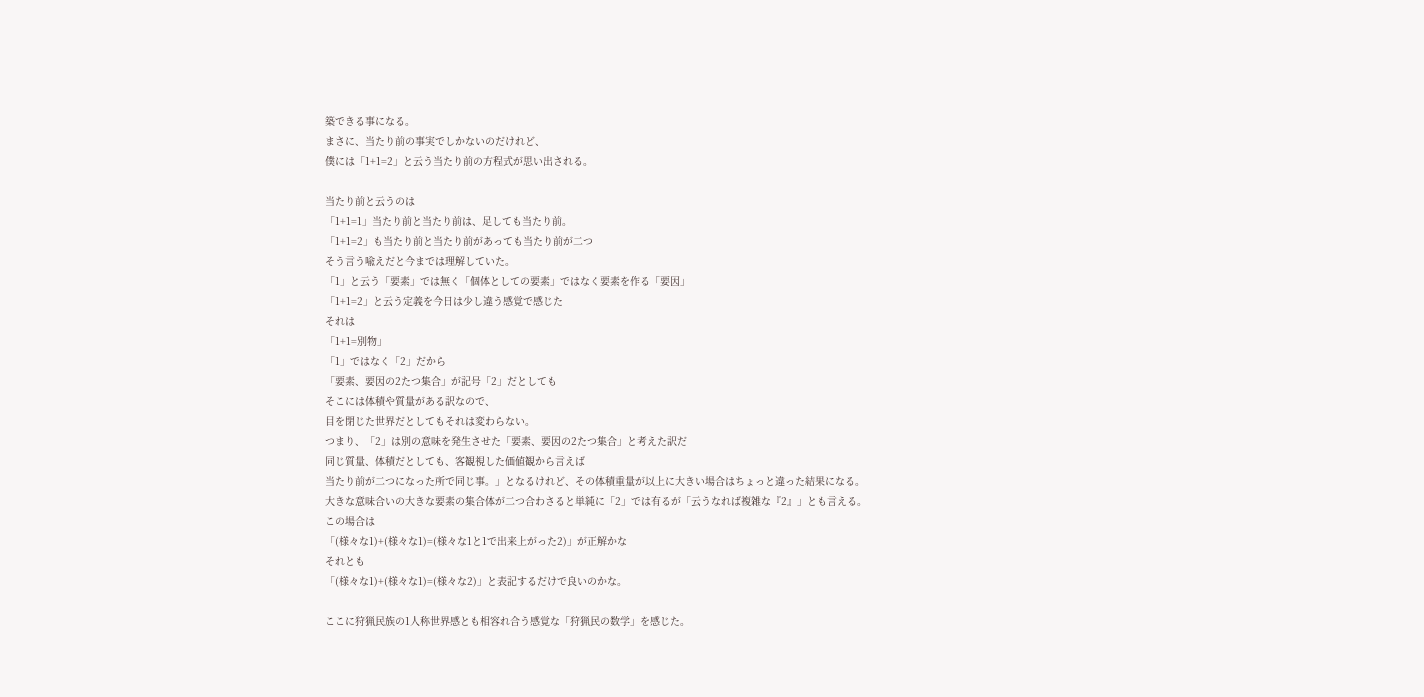築できる事になる。
まさに、当たり前の事実でしかないのだけれど、
僕には「1+1=2」と云う当たり前の方程式が思い出される。

当たり前と云うのは
「1+1=1」当たり前と当たり前は、足しても当たり前。
「1+1=2」も当たり前と当たり前があっても当たり前が二つ
そう言う喩えだと今までは理解していた。
「1」と云う「要素」では無く「個体としての要素」ではなく要素を作る「要因」
「1+1=2」と云う定義を今日は少し違う感覚で感じた
それは
「1+1=別物」
「1」ではなく「2」だから
「要素、要因の2たつ集合」が記号「2」だとしても
そこには体積や質量がある訳なので、
目を閉じた世界だとしてもそれは変わらない。
つまり、「2」は別の意味を発生させた「要素、要因の2たつ集合」と考えた訳だ
同じ質量、体積だとしても、客観視した価値観から言えば
当たり前が二つになった所で同じ事。」となるけれど、その体積重量が以上に大きい場合はちょっと違った結果になる。
大きな意味合いの大きな要素の集合体が二つ合わさると単純に「2」では有るが「云うなれば複雑な『2』」とも言える。
この場合は
「(様々な1)+(様々な1)=(様々な1と1で出来上がった2)」が正解かな
それとも
「(様々な1)+(様々な1)=(様々な2)」と表記するだけで良いのかな。

ここに狩猟民族の1人称世界感とも相容れ合う感覚な「狩猟民の数学」を感じた。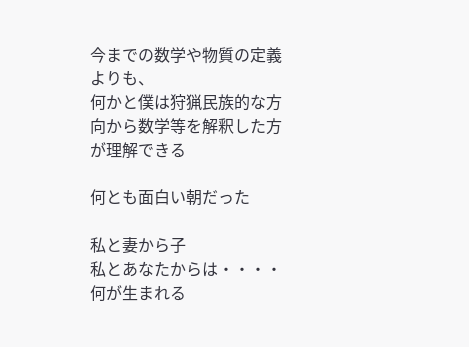今までの数学や物質の定義よりも、
何かと僕は狩猟民族的な方向から数学等を解釈した方が理解できる

何とも面白い朝だった

私と妻から子
私とあなたからは・・・・何が生まれる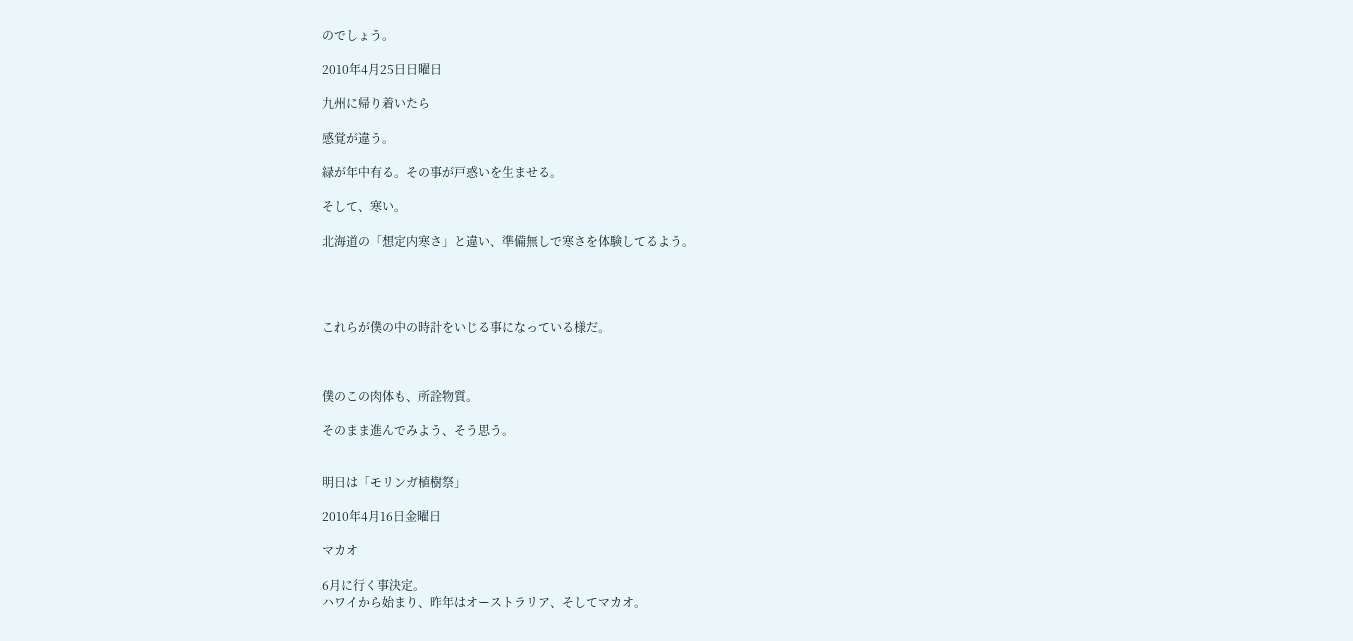のでしょう。

2010年4月25日日曜日

九州に帰り着いたら

感覚が違う。

緑が年中有る。その事が戸惑いを生ませる。

そして、寒い。

北海道の「想定内寒さ」と違い、準備無しで寒さを体験してるよう。




これらが僕の中の時計をいじる事になっている様だ。



僕のこの肉体も、所詮物質。

そのまま進んでみよう、そう思う。


明日は「モリンガ植樹祭」

2010年4月16日金曜日

マカオ

6月に行く事決定。
ハワイから始まり、昨年はオーストラリア、そしてマカオ。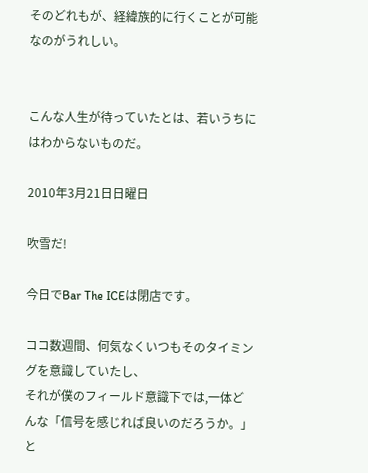そのどれもが、経緯族的に行くことが可能なのがうれしい。


こんな人生が待っていたとは、若いうちにはわからないものだ。

2010年3月21日日曜日

吹雪だ!

今日でBar The ICEは閉店です。

ココ数週間、何気なくいつもそのタイミングを意識していたし、
それが僕のフィールド意識下では,一体どんな「信号を感じれば良いのだろうか。」と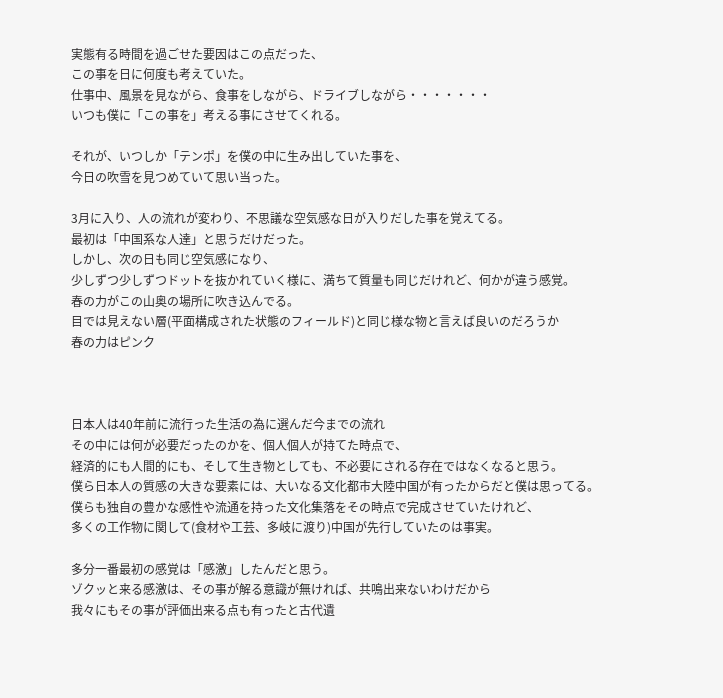実態有る時間を過ごせた要因はこの点だった、
この事を日に何度も考えていた。
仕事中、風景を見ながら、食事をしながら、ドライブしながら・・・・・・・
いつも僕に「この事を」考える事にさせてくれる。

それが、いつしか「テンポ」を僕の中に生み出していた事を、
今日の吹雪を見つめていて思い当った。

3月に入り、人の流れが変わり、不思議な空気感な日が入りだした事を覚えてる。
最初は「中国系な人達」と思うだけだった。
しかし、次の日も同じ空気感になり、
少しずつ少しずつドットを抜かれていく様に、満ちて質量も同じだけれど、何かが違う感覚。
春の力がこの山奥の場所に吹き込んでる。
目では見えない層(平面構成された状態のフィールド)と同じ様な物と言えば良いのだろうか
春の力はピンク



日本人は40年前に流行った生活の為に選んだ今までの流れ
その中には何が必要だったのかを、個人個人が持てた時点で、
経済的にも人間的にも、そして生き物としても、不必要にされる存在ではなくなると思う。
僕ら日本人の質感の大きな要素には、大いなる文化都市大陸中国が有ったからだと僕は思ってる。
僕らも独自の豊かな感性や流通を持った文化集落をその時点で完成させていたけれど、
多くの工作物に関して(食材や工芸、多岐に渡り)中国が先行していたのは事実。

多分一番最初の感覚は「感激」したんだと思う。
ゾクッと来る感激は、その事が解る意識が無ければ、共鳴出来ないわけだから
我々にもその事が評価出来る点も有ったと古代遺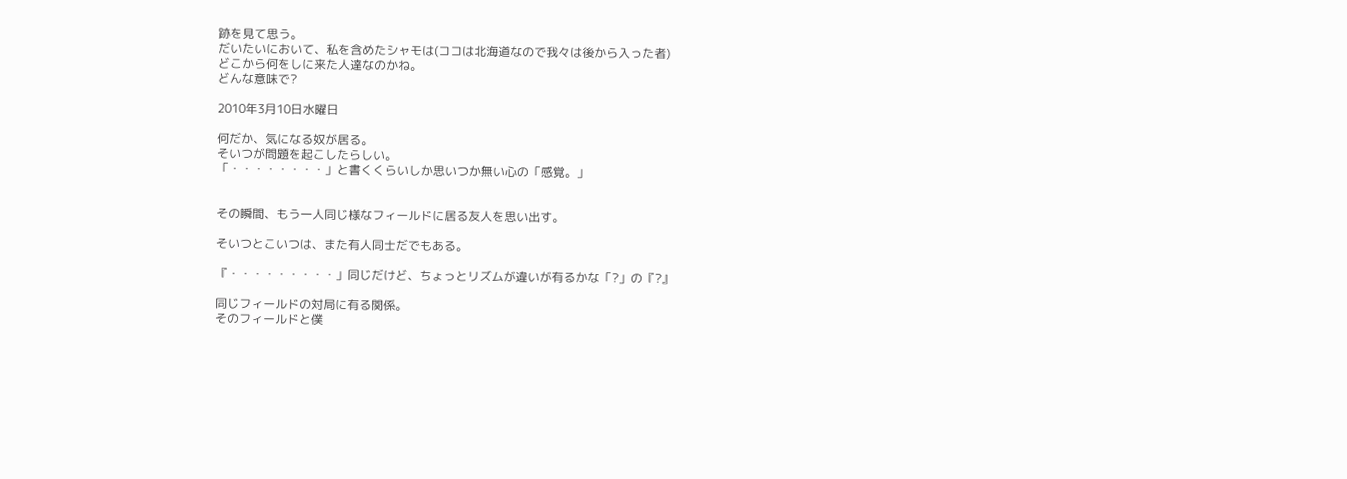跡を見て思う。
だいたいにおいて、私を含めたシャモは(ココは北海道なので我々は後から入った者)
どこから何をしに来た人達なのかね。
どんな意味で?

2010年3月10日水曜日

何だか、気になる奴が居る。
そいつが問題を起こしたらしい。
「・・・・・・・・」と書くくらいしか思いつか無い心の「感覚。」


その瞬間、もう一人同じ様なフィールドに居る友人を思い出す。

そいつとこいつは、また有人同士だでもある。

『・・・・・・・・・」同じだけど、ちょっとリズムが違いが有るかな「?」の『?』

同じフィールドの対局に有る関係。
そのフィールドと僕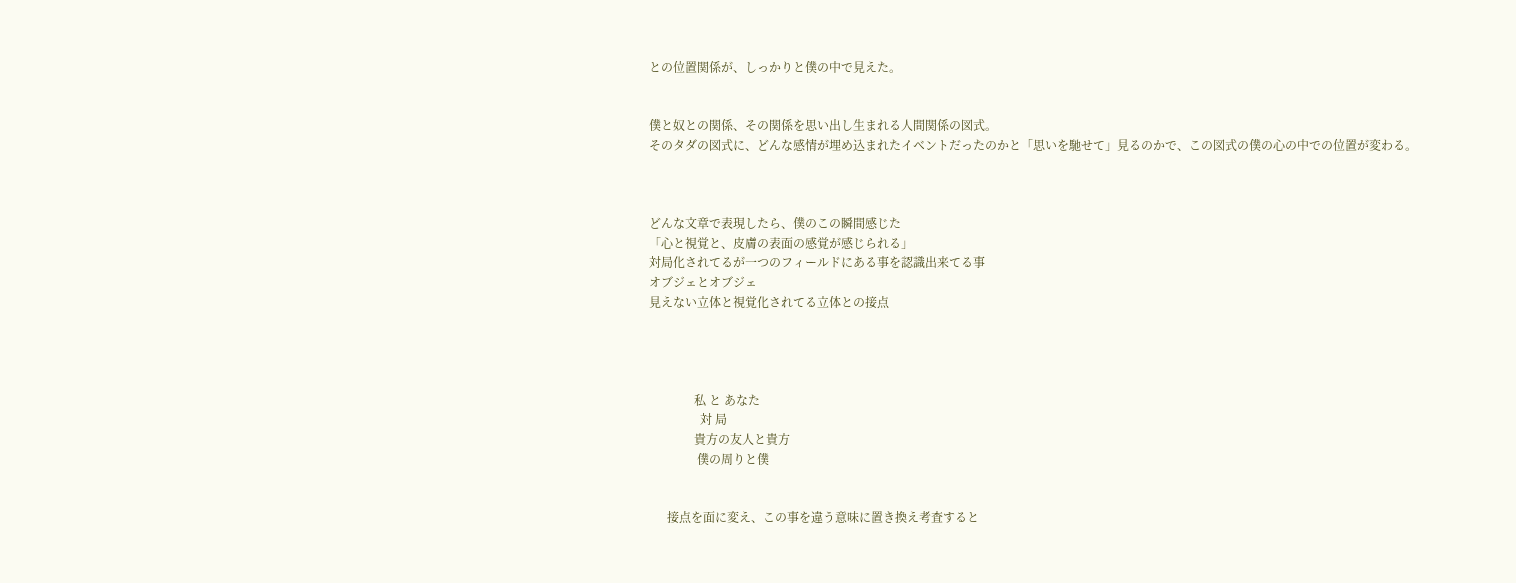との位置関係が、しっかりと僕の中で見えた。


僕と奴との関係、その関係を思い出し生まれる人間関係の図式。
そのタダの図式に、どんな感情が埋め込まれたイベントだったのかと「思いを馳せて」見るのかで、この図式の僕の心の中での位置が変わる。



どんな文章で表現したら、僕のこの瞬間感じた
「心と視覚と、皮膚の表面の感覚が感じられる」
対局化されてるが一つのフィールドにある事を認識出来てる事
オブジェとオブジェ
見えない立体と視覚化されてる立体との接点




               私 と あなた
                 対 局
               貴方の友人と貴方
                僕の周りと僕


      接点を面に変え、この事を違う意味に置き換え考査すると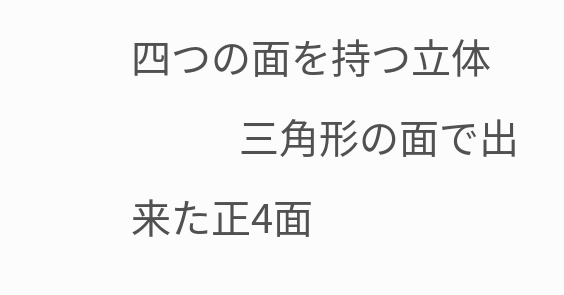四つの面を持つ立体
            三角形の面で出来た正4面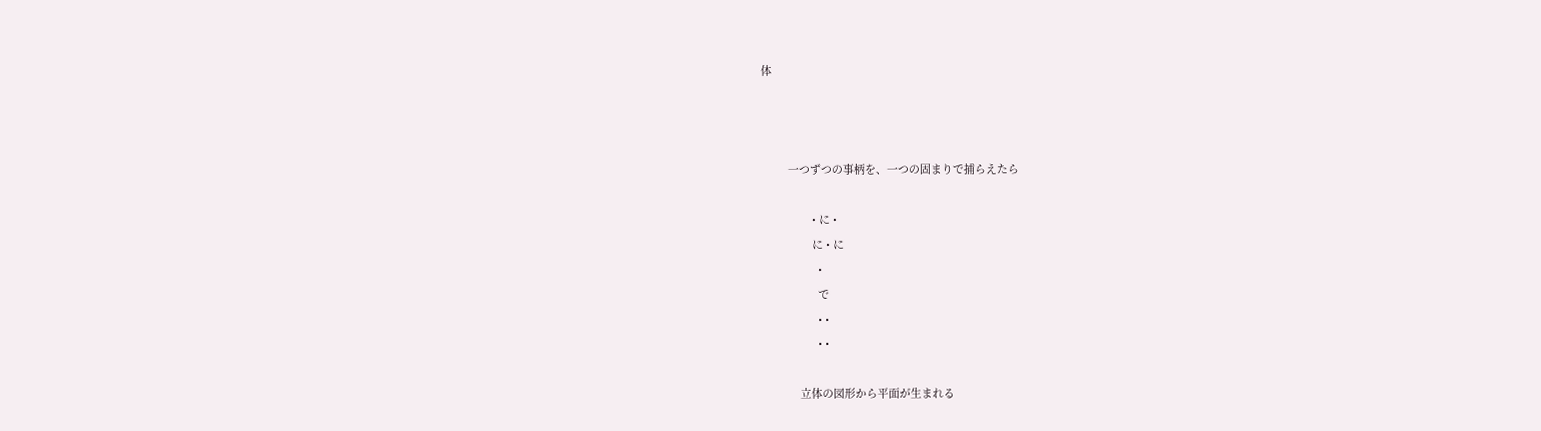体



         一つずつの事柄を、一つの固まりで捕らえたら

                 • に •
                 に • に
                   •
                   で
                   • •
                   • •

             立体の図形から平面が生まれる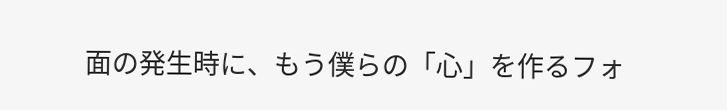面の発生時に、もう僕らの「心」を作るフォ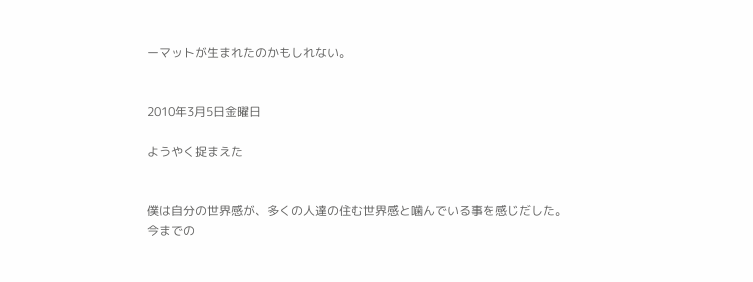ーマットが生まれたのかもしれない。


2010年3月5日金曜日

ようやく捉まえた


僕は自分の世界感が、多くの人達の住む世界感と噛んでいる事を感じだした。
今までの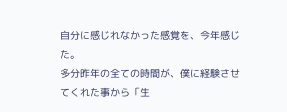自分に感じれなかった感覚を、今年感じた。
多分昨年の全ての時間が、僕に経験させてくれた事から「生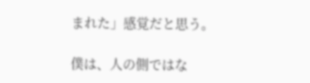まれた」感覚だと思う。

僕は、人の側ではな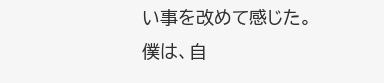い事を改めて感じた。
僕は、自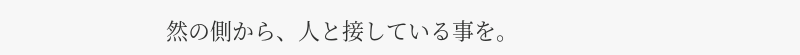然の側から、人と接している事を。